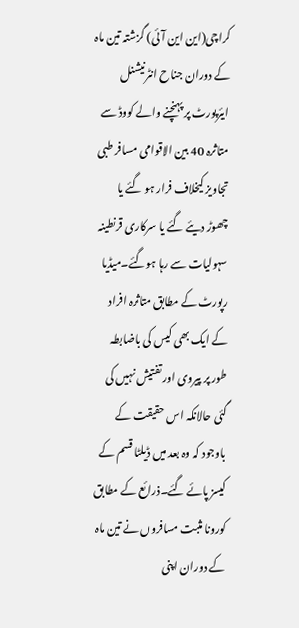کراچی(این این آئی) گزشتہ تین ماہ کے دوران جناح انٹرنیشنل ایئرپورٹ پر پہنچنے والے کووڈ سے متاثرہ 40 بین الاقوامی مسافر طبی تجاویز کیخلاف فرار ہو گئے یا چھوڑ دیئے گئے یا سرکاری قرنطینہ سہولیات سے رہا ہوگئے۔میڈیا رپورٹ کے مطابق متاثرہ افراد کے ایک بھی کیس کی باضابطہ طور پر پیروی اور تفتیش نہیں کی گئی حالانکہ اس حقیقت کے
باوجود کہ وہ بعد میں ڈیلٹا قسم کے کیسز پائے گئے۔ذرائع کے مطابق کورونا مثبت مسافروں نے تین ماہ کے دوران اپنی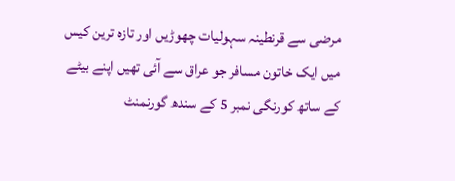مرضی سے قرنطینہ سہولیات چھوڑیں اور تازہ ترین کیس میں ایک خاتون مسافر جو عراق سے آئی تھیں اپنے بیٹے کے ساتھ کورنگی نمبر 5 کے سندھ گورنمنٹ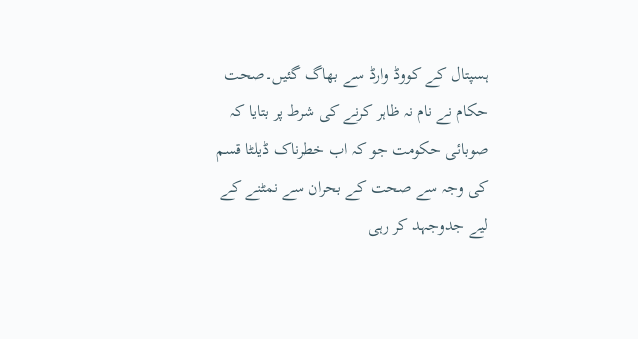ہسپتال کے کووڈ وارڈ سے بھاگ گئیں۔صحت حکام نے نام نہ ظاہر کرنے کی شرط پر بتایا کہ صوبائی حکومت جو کہ اب خطرناک ڈیلٹا قسم کی وجہ سے صحت کے بحران سے نمٹنے کے لیے جدوجہد کر رہی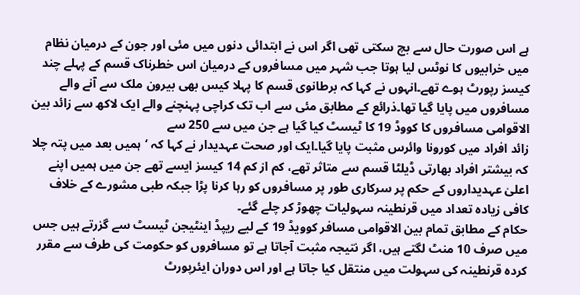ہے اس صورت حال سے بچ سکتی تھی اگر اس نے ابتدائی دنوں میں مئی اور جون کے درمیان نظام میں خرابیوں کا نوٹس لیا ہوتا جب شہر میں مسافروں کے درمیان اس خطرناک قسم کے پہلے چند کیسز رپورٹ ہوے تھے۔انہوں نے کہا کہ برطانوی قسم کا پہلا کیس بھی بیرون ملک سے آنے والے مسافروں میں پایا گیا تھا۔ذرائع کے مطابق مئی سے اب تک کراچی پہنچنے والے ایک لاکھ سے زائد بین الاقوامی مسافروں کا کووڈ 19 کا ٹیسٹ کیا گیا ہے جن میں سے 250 سے
زائد افراد میں کورونا وائرس مثبت پایا گیا۔ایک اور صحت عہدیدار نے کہا کہ ‘ہمیں بعد میں پتہ چلا کہ بیشتر افراد بھارتی ڈیلٹا قسم سے متاثر تھے، کم از کم 14 کیسز ایسے تھے جن میں ہمیں اپنے اعلیٰ عہدیداروں کے حکم پر سرکاری طور پر مسافروں کو رہا کرنا پڑا جبکہ طبی مشورے کے خلاف کافی زیادہ تعداد میں قرنطینہ سہولیات چھوڑ کر چلے گئے۔
حکام کے مطابق تمام بین الاقوامی مسافر کوویڈ 19 کے لیے ریپڈ اینٹیجن ٹیسٹ سے گزرتے ہیں جس میں صرف 10 منٹ لگتے ہیں، اگر نتیجہ مثبت آجاتا ہے تو مسافروں کو حکومت کی طرف سے مقرر کردہ قرنطینہ کی سہولت میں منتقل کیا جاتا ہے اور اس دوران ایئرپورٹ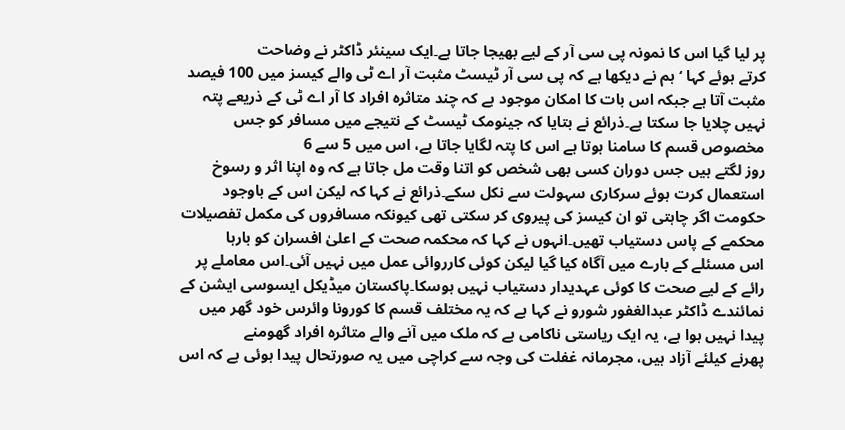پر لیا گیا اس کا نمونہ پی سی آر کے لیے بھیجا جاتا ہے۔ایک سینئر ڈاکٹر نے وضاحت
کرتے ہوئے کہا ‘ہم نے دیکھا ہے کہ پی سی آر ٹیسٹ مثبت آر اے ٹی والے کیسز میں 100 فیصد مثبت آتا ہے جبکہ اس بات کا امکان موجود ہے کہ چند متاثرہ افراد کا آر اے ٹی کے ذریعے پتہ نہیں چلایا جا سکتا ہے۔ذرائع نے بتایا کہ جینومک ٹیسٹ کے نتیجے میں مسافر کو جس مخصوص قسم کا سامنا ہوتا ہے اس کا پتہ لگایا جاتا ہے، اس میں 5 سے 6
روز لگتے ہیں جس دوران کسی بھی شخص کو اتنا وقت مل جاتا ہے کہ وہ اپنا اثر و رسوخ استعمال کرت ہوئے سرکاری سہولت سے نکل سکے۔ذرائع نے کہا کہ لیکن اس کے باوجود حکومت اگر چاہتی تو ان کیسز کی پیروی کر سکتی تھی کیونکہ مسافروں کی مکمل تفصیلات محکمے کے پاس دستیاب تھیں۔انہوں نے کہا کہ محکمہ صحت کے اعلیٰ افسران کو بارہا
اس مسئلے کے بارے میں آگاہ کیا گیا لیکن کوئی کارروائی عمل میں نہیں آئی۔اس معاملے پر رائے کے لیے صحت کا کوئی عہدیدار دستیاب نہیں ہوسکا۔پاکستان میڈیکل ایسوسی ایشن کے نمائندے ڈاکٹر عبدالغفور شورو نے کہا ہے کہ یہ مختلف قسم کا کورونا وائرس خود گھر میں پیدا نہیں ہوا ہے، یہ ایک ریاستی ناکامی ہے کہ ملک میں آنے والے متاثرہ افراد گھومنے
پھرنے کیلئے آزاد ہیں، مجرمانہ غفلت کی وجہ سے کراچی میں یہ صورتحال پیدا ہوئی ہے کہ اس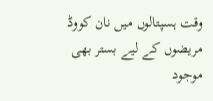وقت ہسپتالوں میں نان کووڈ مریضوں کے لیے بستر بھی موجود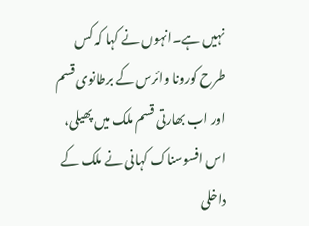نہیں ہے۔انہوں نے کہا کہ کس طرح کورونا وائرس کے برطانوی قسم اور اب بھارتی قسم ملک میں پھیلی، اس افسوسناک کہانی نے ملک کے داخلی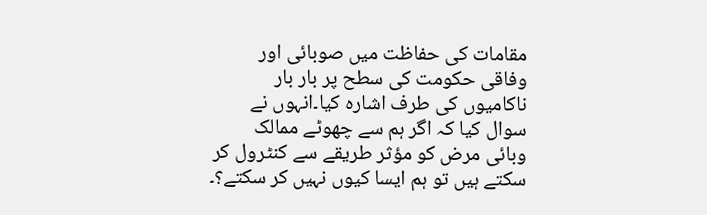مقامات کی حفاظت میں صوبائی اور وفاقی حکومت کی سطح پر بار بار ناکامیوں کی طرف اشارہ کیا۔انہوں نے سوال کیا کہ اگر ہم سے چھوٹے ممالک وبائی مرض کو مؤثر طریقے سے کنٹرول کر سکتے ہیں تو ہم ایسا کیوں نہیں کر سکتے؟۔